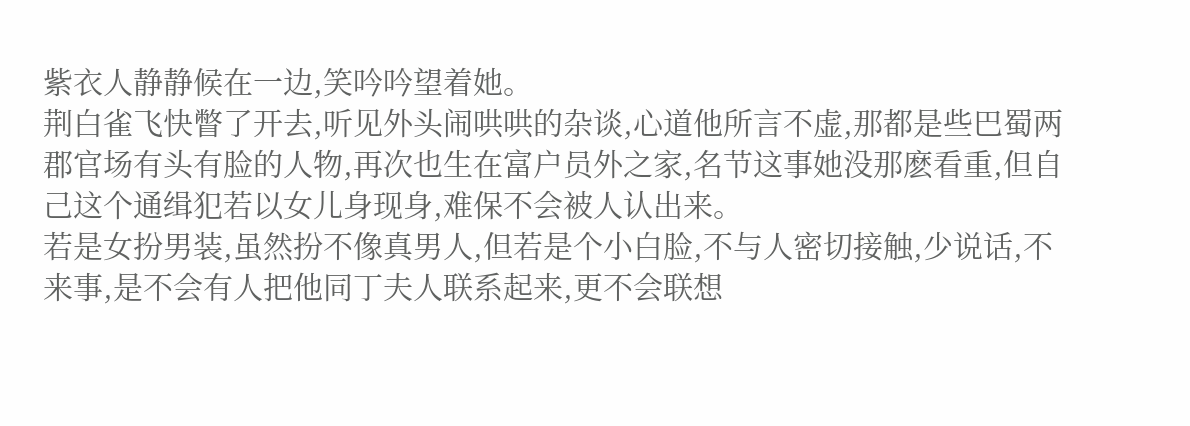紫衣人静静候在一边,笑吟吟望着她。
荆白雀飞快瞥了开去,听见外头闹哄哄的杂谈,心道他所言不虚,那都是些巴蜀两郡官场有头有脸的人物,再次也生在富户员外之家,名节这事她没那麽看重,但自己这个通缉犯若以女儿身现身,难保不会被人认出来。
若是女扮男装,虽然扮不像真男人,但若是个小白脸,不与人密切接触,少说话,不来事,是不会有人把他同丁夫人联系起来,更不会联想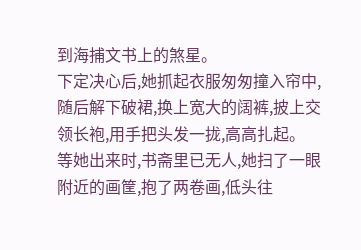到海捕文书上的煞星。
下定决心后,她抓起衣服匆匆撞入帘中,随后解下破裙,换上宽大的阔裤,披上交领长袍,用手把头发一拢,高高扎起。
等她出来时,书斋里已无人,她扫了一眼附近的画筐,抱了两卷画,低头往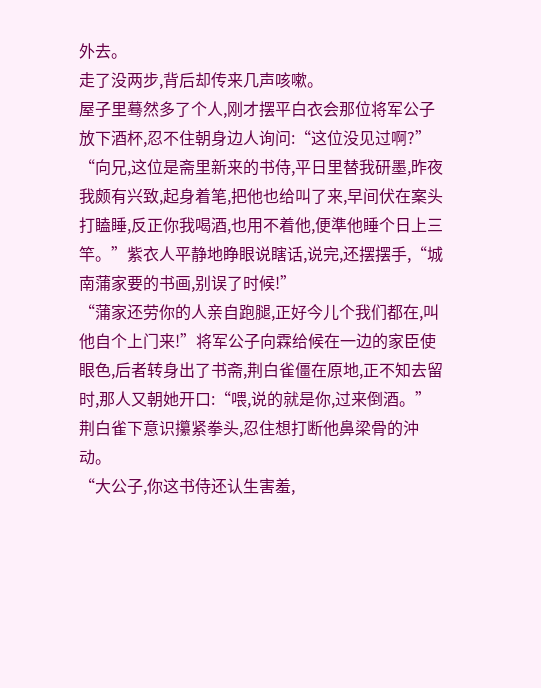外去。
走了没两步,背后却传来几声咳嗽。
屋子里蓦然多了个人,刚才摆平白衣会那位将军公子放下酒杯,忍不住朝身边人询问:“这位没见过啊?”
“向兄,这位是斋里新来的书侍,平日里替我研墨,昨夜我颇有兴致,起身着笔,把他也给叫了来,早间伏在案头打瞌睡,反正你我喝酒,也用不着他,便準他睡个日上三竿。”紫衣人平静地睁眼说瞎话,说完,还摆摆手,“城南蒲家要的书画,别误了时候!”
“蒲家还劳你的人亲自跑腿,正好今儿个我们都在,叫他自个上门来!”将军公子向霖给候在一边的家臣使眼色,后者转身出了书斋,荆白雀僵在原地,正不知去留时,那人又朝她开口:“喂,说的就是你,过来倒酒。”
荆白雀下意识攥紧拳头,忍住想打断他鼻梁骨的沖动。
“大公子,你这书侍还认生害羞,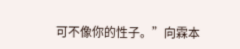可不像你的性子。”向霖本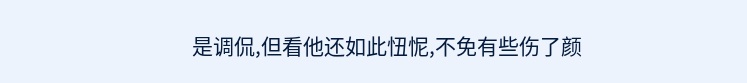是调侃,但看他还如此忸怩,不免有些伤了颜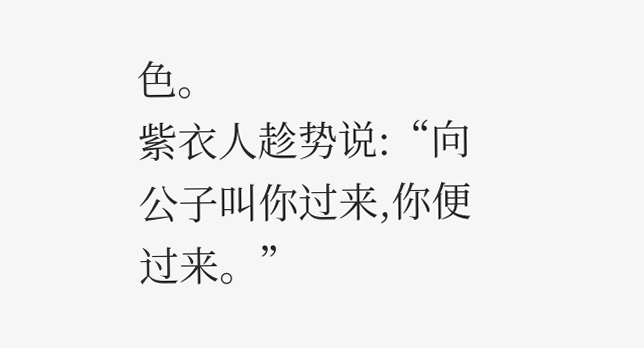色。
紫衣人趁势说:“向公子叫你过来,你便过来。”